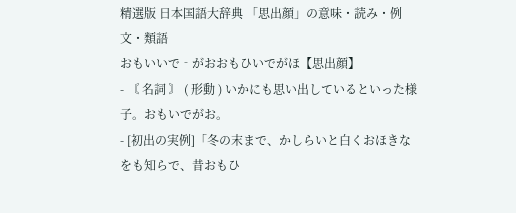精選版 日本国語大辞典 「思出顔」の意味・読み・例文・類語
おもいいで‐がおおもひいでがほ【思出顔】
- 〘 名詞 〙 ( 形動 ) いかにも思い出しているといった様子。おもいでがお。
- [初出の実例]「冬の末まで、かしらいと白くおほきなをも知らで、昔おもひ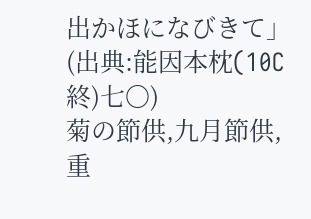出かほになびきて」(出典:能因本枕(10C終)七〇)
菊の節供,九月節供,重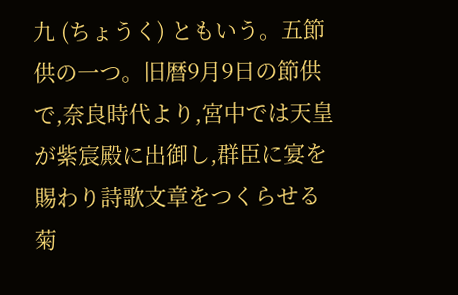九 (ちょうく) ともいう。五節供の一つ。旧暦9月9日の節供で,奈良時代より,宮中では天皇が紫宸殿に出御し,群臣に宴を賜わり詩歌文章をつくらせる菊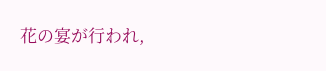花の宴が行われ,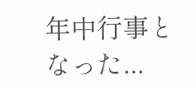年中行事となった...